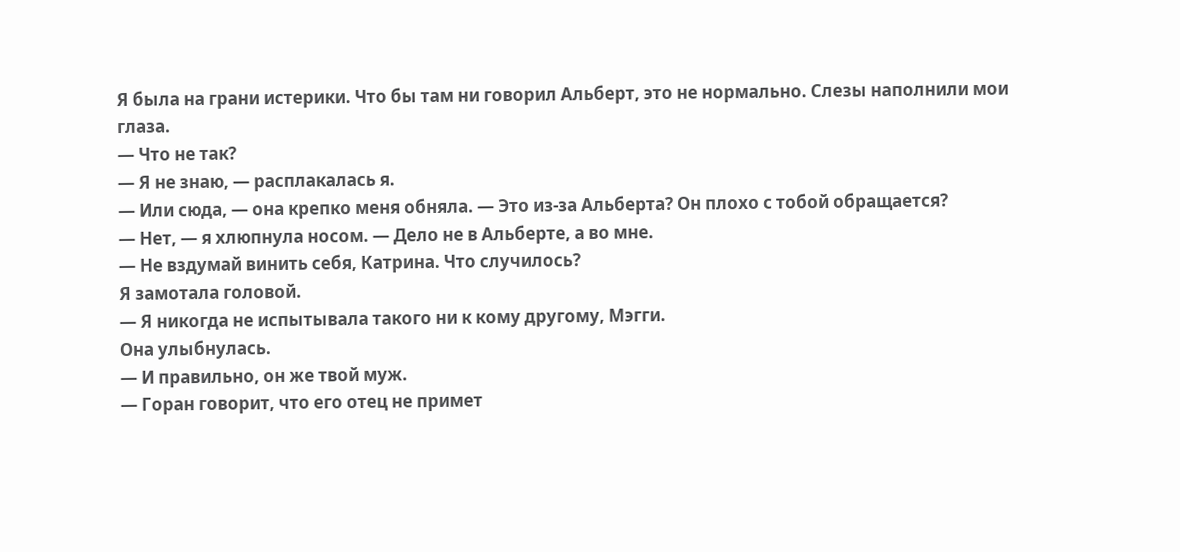Я была на грани истерики. Что бы там ни говорил Альберт, это не нормально. Слезы наполнили мои глаза.
— Что не так?
— Я не знаю, — расплакалась я.
— Или сюда, — она крепко меня обняла. — Это из-за Альберта? Он плохо с тобой обращается?
— Нет, — я хлюпнула носом. — Дело не в Альберте, а во мне.
— Не вздумай винить себя, Катрина. Что случилось?
Я замотала головой.
— Я никогда не испытывала такого ни к кому другому, Мэгги.
Она улыбнулась.
— И правильно, он же твой муж.
— Горан говорит, что его отец не примет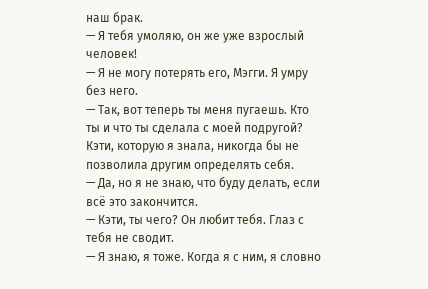наш брак.
— Я тебя умоляю, он же уже взрослый человек!
— Я не могу потерять его, Мэгги. Я умру без него.
— Так, вот теперь ты меня пугаешь. Кто ты и что ты сделала с моей подругой? Кэти, которую я знала, никогда бы не позволила другим определять себя.
— Да, но я не знаю, что буду делать, если всё это закончится.
— Кэти, ты чего? Он любит тебя. Глаз с тебя не сводит.
— Я знаю, я тоже. Когда я с ним, я словно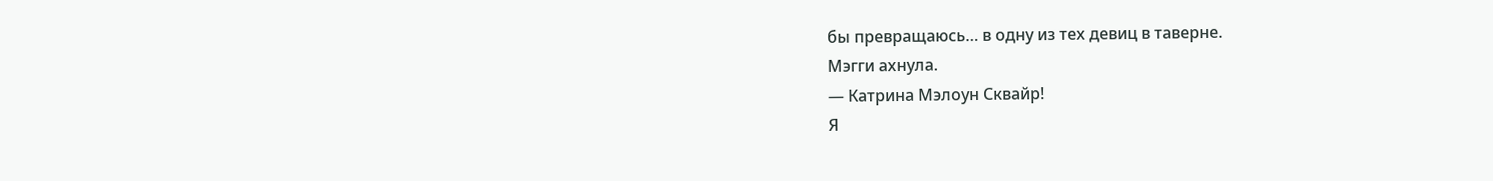бы превращаюсь… в одну из тех девиц в таверне.
Мэгги ахнула.
— Катрина Мэлоун Сквайр!
Я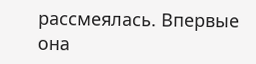рассмеялась. Впервые она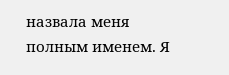назвала меня полным именем. Я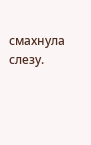смахнула слезу.